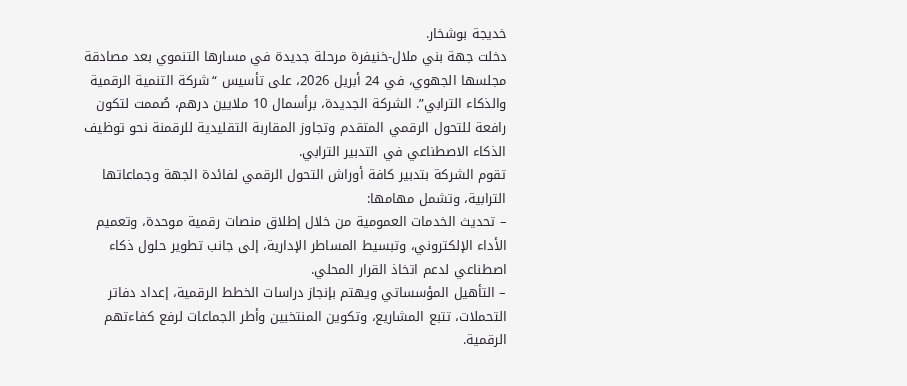خديجة بوشخار.
دخلت جهة بني ملال-خنيفرة مرحلة جديدة في مسارها التنموي بعد مصادقة مجلسها الجهوي، في 24 أبريل 2026، على تأسيس “شركة التنمية الرقمية والذكاء الترابي”. الشركة الجديدة، برأسمال 10 ملايين درهم، صُممت لتكون رافعة للتحول الرقمي المتقدم وتجاوز المقاربة التقليدية للرقمنة نحو توظيف الذكاء الاصطناعي في التدبير الترابي.
تقوم الشركة بتدبير كافة أوراش التحول الرقمي لفائدة الجهة وجماعاتها الترابية، وتشمل مهامها:
– تحديث الخدمات العمومية من خلال إطلاق منصات رقمية موحدة، وتعميم الأداء الإلكتروني، وتبسيط المساطر الإدارية، إلى جانب تطوير حلول ذكاء اصطناعي لدعم اتخاذ القرار المحلي.
– التأهيل المؤسساتي ويهتم بإنجاز دراسات الخطط الرقمية، إعداد دفاتر التحملات، تتبع المشاريع، وتكوين المنتخبين وأطر الجماعات لرفع كفاءتهم الرقمية.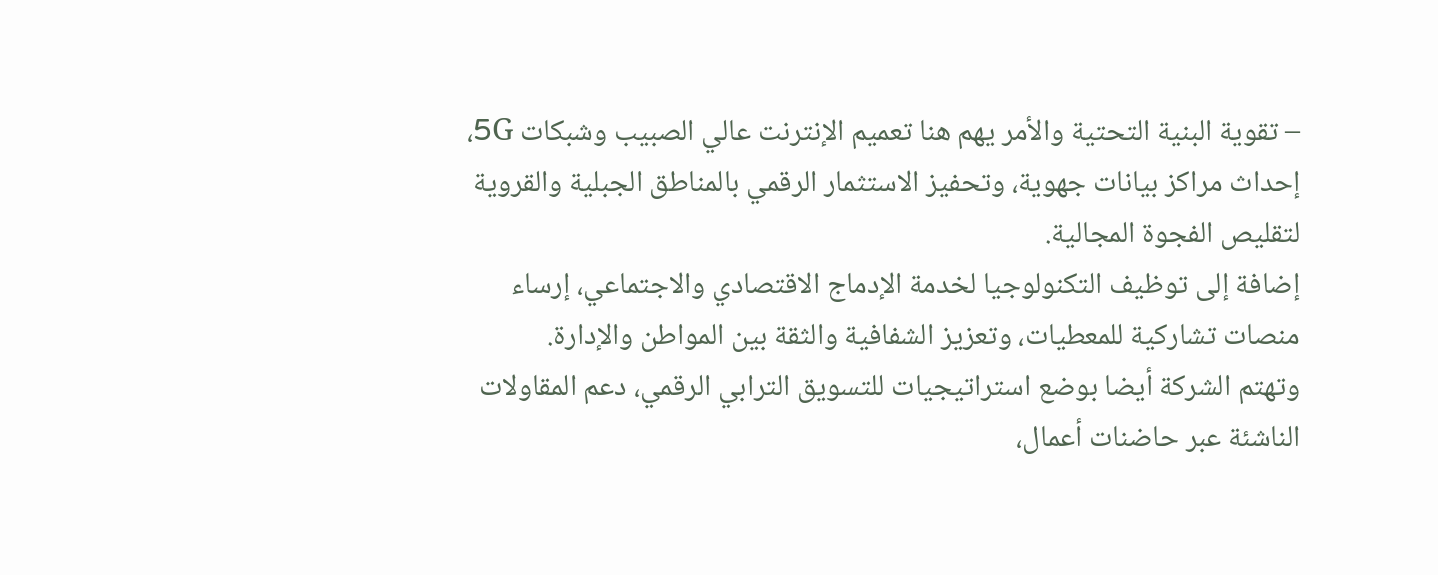– تقوية البنية التحتية والأمر يهم هنا تعميم الإنترنت عالي الصبيب وشبكات 5G، إحداث مراكز بيانات جهوية، وتحفيز الاستثمار الرقمي بالمناطق الجبلية والقروية لتقليص الفجوة المجالية.
إضافة إلى توظيف التكنولوجيا لخدمة الإدماج الاقتصادي والاجتماعي، إرساء منصات تشاركية للمعطيات، وتعزيز الشفافية والثقة بين المواطن والإدارة.
وتهتم الشركة أيضا بوضع استراتيجيات للتسويق الترابي الرقمي، دعم المقاولات الناشئة عبر حاضنات أعمال،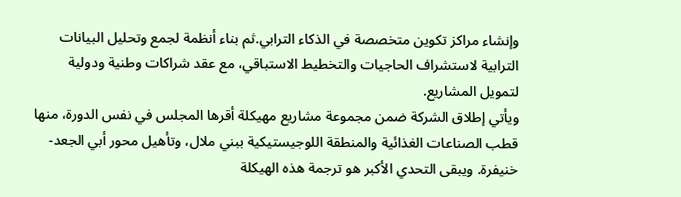وإنشاء مراكز تكوين متخصصة في الذكاء الترابي.ثم بناء أنظمة لجمع وتحليل البيانات الترابية لاستشراف الحاجيات والتخطيط الاستباقي، مع عقد شراكات وطنية ودولية لتمويل المشاريع.
ويأتي إطلاق الشركة ضمن مجموعة مشاريع مهيكلة أقرها المجلس في نفس الدورة، منها قطب الصناعات الغذائية والمنطقة اللوجيستيكية ببني ملال، وتأهيل محور أبي الجعد-خنيفرة. ويبقى التحدي الأكبر هو ترجمة هذه الهيكلة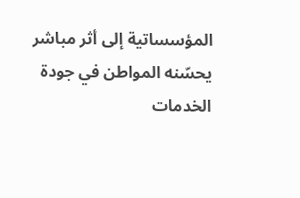المؤسساتية إلى أثر مباشر يحسّنه المواطن في جودة الخدمات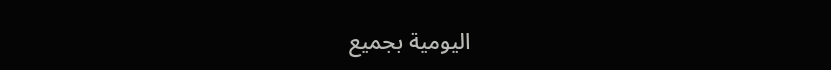اليومية بجميع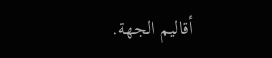أقاليم الجهة.